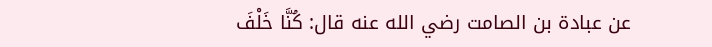عن عبادة بن الصامت رضي الله عنه قال: كُنَّا خَلْفَ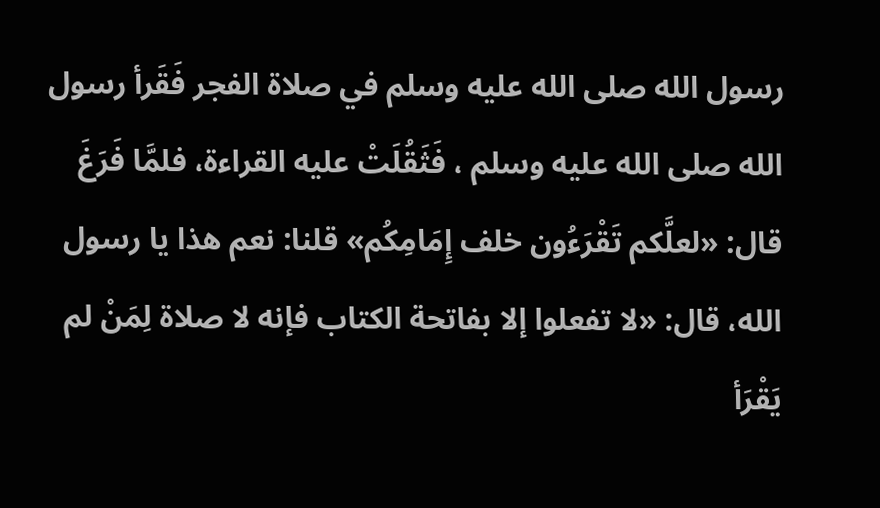رسول الله صلى الله عليه وسلم في صلاة الفجر فَقَرأ رسول الله صلى الله عليه وسلم ، فَثَقُلَتْ عليه القراءة، فلمَّا فَرَغَ قال: «لعلَّكم تَقْرَءُون خلف إِمَامِكُم» قلنا: نعم هذا يا رسول الله، قال: «لا تفعلوا إلا بفاتحة الكتاب فإنه لا صلاة لِمَنْ لم يَقْرَأ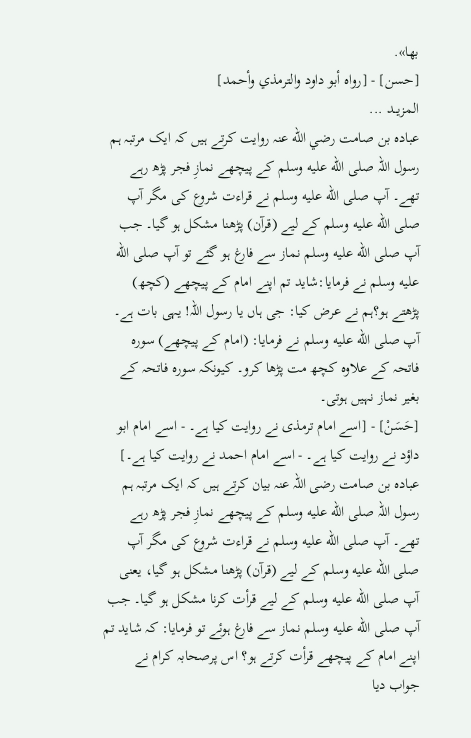بها».
[حسن] - [رواه أبو داود والترمذي وأحمد]
المزيــد ...
عباده بن صامت رضي الله عنہ روایت کرتے ہیں کہ ایک مرتبہ ہم رسول اللہ صلى الله عليه وسلم کے پیچھے نمازِ فجر پڑھ رہے تھے۔ آپ صلى الله عليه وسلم نے قراءت شروع کی مگر آپ صلى الله عليه وسلم کے لیے (قرآن) پڑھنا مشکل ہو گیا۔ جب آپ صلى الله عليه وسلم نماز سے فارغ ہو گئے تو آپ صلى الله عليه وسلم نے فرمایا:شاید تم اپنے امام کے پیچھے (کچھ) پڑھتے ہو؟ہم نے عرض کیا: جی ہاں یا رسول اللہ! یہی بات ہے۔ آپ صلى الله عليه وسلم نے فرمایا: (امام کے پیچھے) سورہ فاتحہ کے علاوہ کچھ مت پڑھا کرو۔ کیونکہ سورہ فاتحہ کے بغیر نماز نہیں ہوتی۔
[حَسَنْ] - [اسے امام ترمذی نے روایت کیا ہے۔ - اسے امام ابو داؤد نے روایت کیا ہے۔ - اسے امام احمد نے روایت کیا ہے۔]
عبادہ بن صامت رضی اللہ عنہ بیان کرتے ہیں کہ ایک مرتبہ ہم رسول اللہ صلى الله عليه وسلم کے پیچھے نمازِ فجر پڑھ رہے تھے۔ آپ صلى الله عليه وسلم نے قراءت شروع کی مگر آپ صلى الله عليه وسلم کے لیے (قرآن) پڑھنا مشکل ہو گیا، یعنی آپ صلى الله عليه وسلم کے لیے قرأت کرنا مشکل ہو گیا۔ جب آپ صلى الله عليه وسلم نماز سے فارغ ہوئے تو فرمایا: کہ شاید تم اپنے امام کے پیچھے قرأت کرتے ہو؟ اس پرصحابہ کرام نے جواب دیا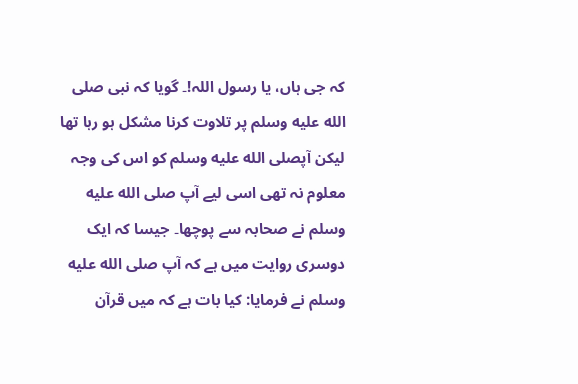کہ جی ہاں، یا رسول اللہ!۔ گویا کہ نبی صلى الله عليه وسلم پر تلاوت کرنا مشکل ہو رہا تھا لیکن آپصلى الله عليه وسلم کو اس کی وجہ معلوم نہ تھی اسی لیے آپ صلى الله عليه وسلم نے صحابہ سے پوچھا۔ جیسا کہ ایک دوسری روایت میں ہے کہ آپ صلى الله عليه وسلم نے فرمایا: کیا بات ہے کہ میں قرآن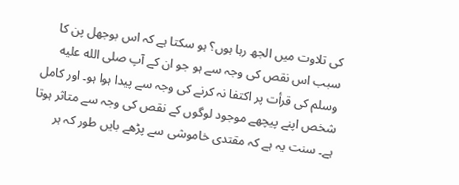کی تلاوت میں الجھ رہا ہوں؟ ہو سکتا ہے کہ اس بوجھل پن کا سبب اس نقص کی وجہ سے ہو جو ان کے آپ صلى الله عليه وسلم کی قرأت پر اکتفا نہ کرنے کی وجہ سے پیدا ہوا ہو۔ اور کامل شخص اپنے پیچھے موجود لوگوں کے نقص کی وجہ سے متاثر ہوتا ہے۔ سنت یہ ہے کہ مقتدی خاموشی سے پڑھے بایں طور کہ ہر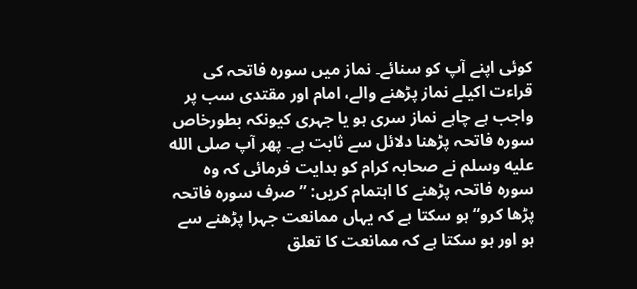کوئی اپنے آپ کو سنائے۔ نماز میں سورہ فاتحہ کی قراءت اکیلے نماز پڑھنے والے، امام اور مقتدی سب پر واجب ہے چاہے نماز سری ہو یا جہری کیونکہ بطورخاص سورہ فاتحہ پڑھنا دلائل سے ثابت ہے۔ پھر آپ صلى الله عليه وسلم نے صحابہ کرام کو ہدایت فرمائی کہ وہ سورہ فاتحہ پڑھنے کا اہتمام کریں: ”صرف سورہ فاتحہ پڑھا کرو“ ہو سکتا ہے کہ یہاں ممانعت جہرا پڑھنے سے ہو اور ہو سکتا ہے کہ ممانعت کا تعلق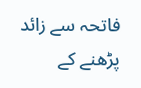فاتحہ سے زائد پڑھنے کے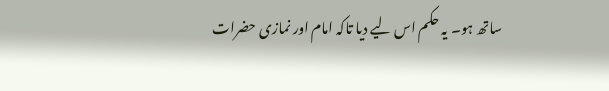ساتھ ہو۔ یہ حکم اس لیے دیا تاکہ امام اور نمازی حضرات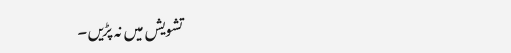تشویش میں نہ پڑیں۔